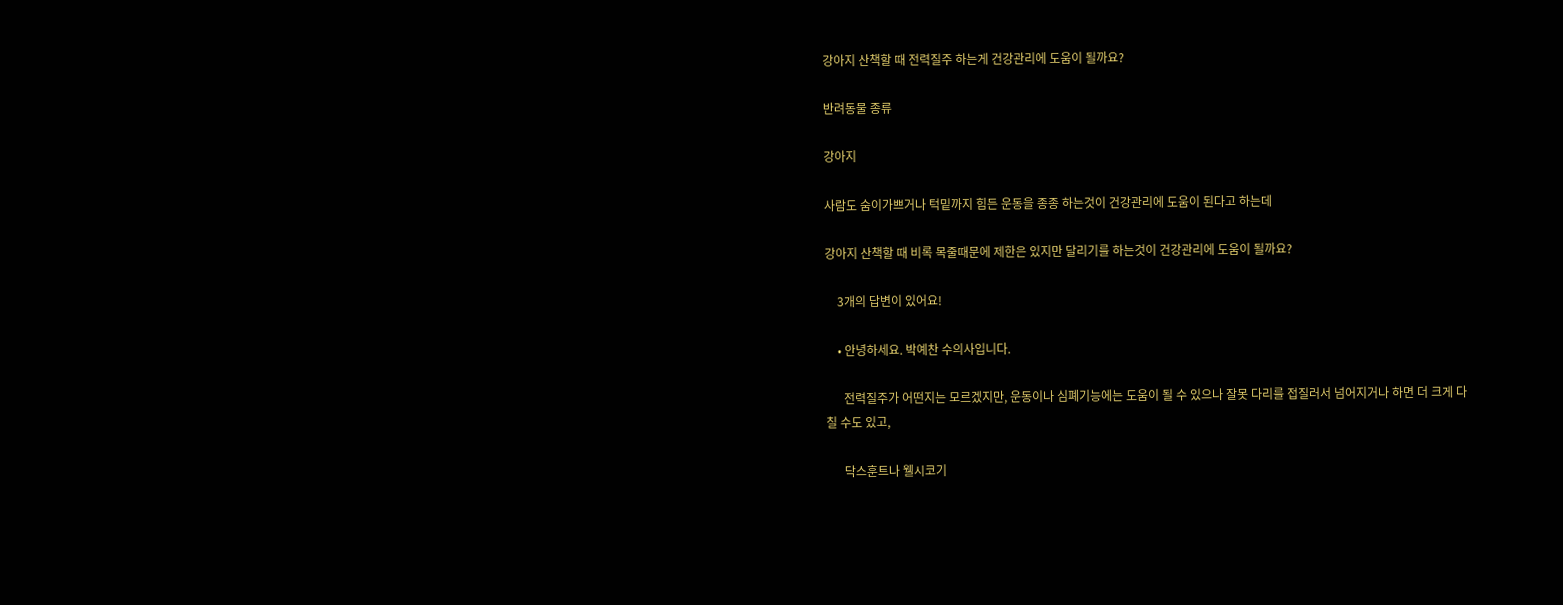강아지 산책할 때 전력질주 하는게 건강관리에 도움이 될까요?

반려동물 종류

강아지

사람도 숨이가쁘거나 턱밑까지 힘든 운동을 종종 하는것이 건강관리에 도움이 된다고 하는데

강아지 산책할 때 비록 목줄때문에 제한은 있지만 달리기를 하는것이 건강관리에 도움이 될까요?

    3개의 답변이 있어요!

    • 안녕하세요. 박예찬 수의사입니다.

      전력질주가 어떤지는 모르겠지만, 운동이나 심폐기능에는 도움이 될 수 있으나 잘못 다리를 접질러서 넘어지거나 하면 더 크게 다칠 수도 있고,

      닥스훈트나 웰시코기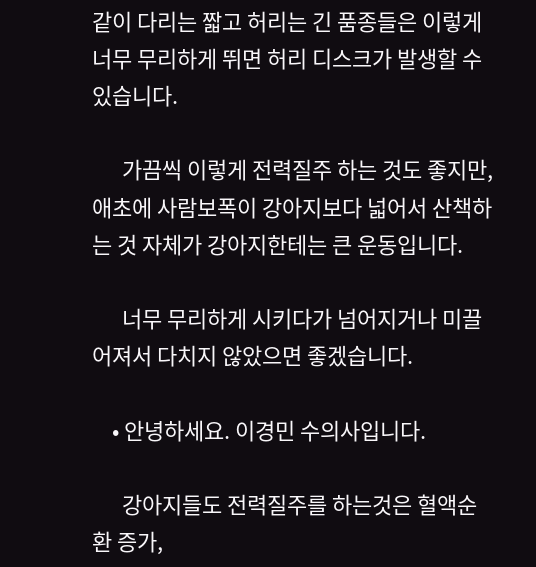같이 다리는 짧고 허리는 긴 품종들은 이렇게 너무 무리하게 뛰면 허리 디스크가 발생할 수 있습니다.

      가끔씩 이렇게 전력질주 하는 것도 좋지만, 애초에 사람보폭이 강아지보다 넓어서 산책하는 것 자체가 강아지한테는 큰 운동입니다.

      너무 무리하게 시키다가 넘어지거나 미끌어져서 다치지 않았으면 좋겠습니다.

    • 안녕하세요. 이경민 수의사입니다.

      강아지들도 전력질주를 하는것은 혈액순환 증가,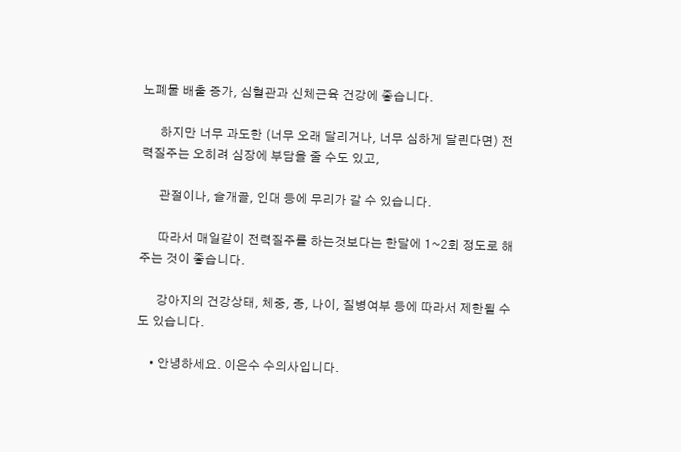노폐물 배출 증가, 심혈관과 신체근육 건강에 좋습니다.

      하지만 너무 과도한 (너무 오래 달리거나, 너무 심하게 달린다면) 전력질주는 오히려 심장에 부담을 줄 수도 있고,

      관절이나, 슬개골, 인대 등에 무리가 갈 수 있습니다.

      따라서 매일같이 전력질주를 하는것보다는 한달에 1~2회 정도로 해주는 것이 좋습니다.

      강아지의 건강상태, 체중, 종, 나이, 질병여부 등에 따라서 제한될 수 도 있습니다.

    • 안녕하세요. 이은수 수의사입니다.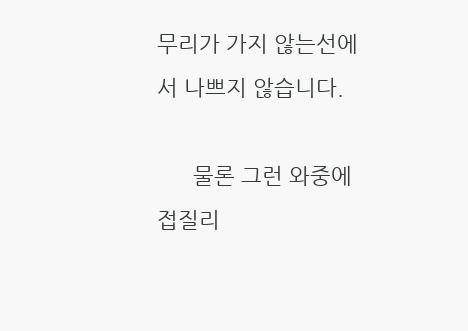무리가 가지 않는선에서 나쁘지 않습니다.

      물론 그런 와중에 접질리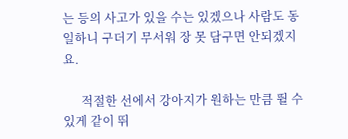는 등의 사고가 있을 수는 있겠으나 사람도 동일하니 구더기 무서워 장 못 담구면 안되겠지요.

      적절한 선에서 강아지가 원하는 만큼 뛸 수 있게 같이 뛰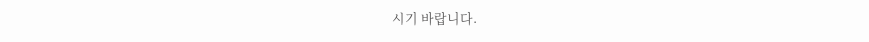시기 바랍니다.